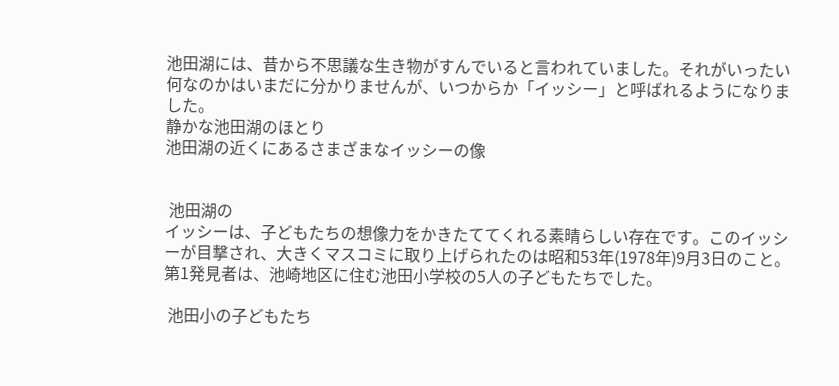池田湖には、昔から不思議な生き物がすんでいると言われていました。それがいったい何なのかはいまだに分かりませんが、いつからか「イッシー」と呼ばれるようになりました。
静かな池田湖のほとり
池田湖の近くにあるさまざまなイッシーの像


 池田湖の
イッシーは、子どもたちの想像力をかきたててくれる素晴らしい存在です。このイッシーが目撃され、大きくマスコミに取り上げられたのは昭和53年(1978年)9月3日のこと。第1発見者は、池崎地区に住む池田小学校の5人の子どもたちでした。

 池田小の子どもたち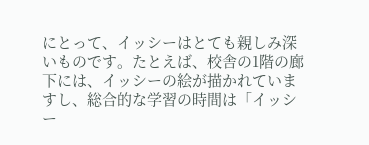にとって、イッシーはとても親しみ深いものです。たとえば、校舎の1階の廊下には、イッシーの絵が描かれていますし、総合的な学習の時間は「イッシー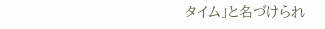タイム」と名づけられ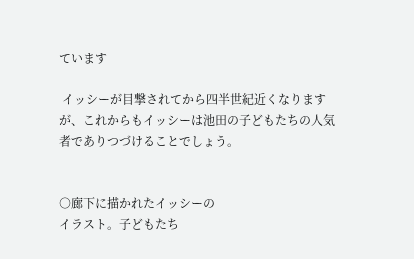ています

 イッシーが目撃されてから四半世紀近くなりますが、これからもイッシーは池田の子どもたちの人気者でありつづけることでしょう。


○廊下に描かれたイッシーの
イラスト。子どもたち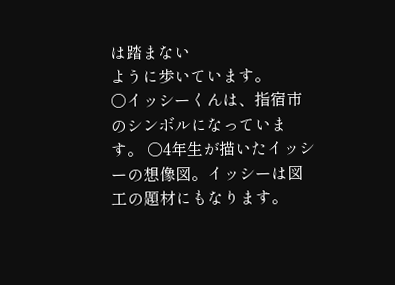は踏まない
ように歩いています。
○イッシーくんは、指宿市のシンボルになっています。 ○4年生が描いたイッシーの想像図。イッシーは図工の題材にもなります。